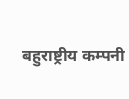बहुराष्ट्रीय कम्पनी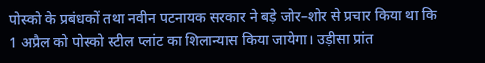पोस्को के प्रबंधकों तथा नवीन पटनायक सरकार ने बड़े जोर–शोर से प्रचार किया था कि 1 अप्रैल को पोस्को स्टील प्लांट का शिलान्यास किया जायेगा। उड़ीसा प्रांत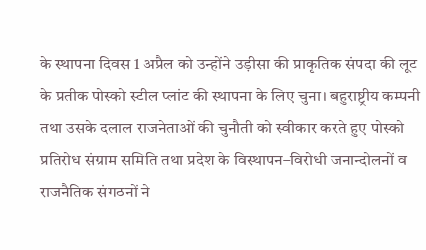के स्थापना दिवस 1 अप्रैल को उन्होंने उड़ीसा की प्राकृतिक संपदा की लूट के प्रतीक पोस्को स्टील प्लांट की स्थापना के लिए चुना। बहुराष्ट्रीय कम्पनी तथा उसके दलाल राजनेताओं की चुनौती को स्वीकार करते हुए पोस्को प्रतिरोध संग्राम समिति तथा प्रदेश के विस्थापन–विरोधी जनान्दोलनों व राजनैतिक संगठनों ने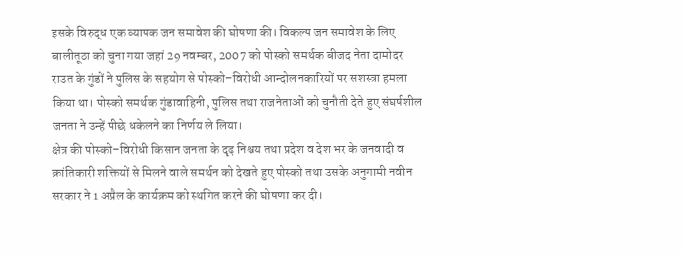इसके विरुद्ध एक व्यापक जन समावेश की घोषणा की। विकल्प जन समावेश के लिए बालीतूठा को चुना गया जहां 29 नवम्बर, 2007 को पोस्को समर्थक बीजद नेता दामोदर राउत के गुंडों ने पुलिस के सहयोग से पोस्को–विरोधी आन्दोलनकारियों पर सशस्त्रा हमला किया था। पोस्को समर्थक गुंडावाहिनी, पुलिस तथा राजनेताओं को चुनौती देते हुए संघर्षशील जनता ने उन्हें पीछे धकेलने का निर्णय ले लिया।
क्षेत्र की पोस्को–विरोधी किसान जनता के दृढ़ निश्चय तथा प्रदेश व देश भर के जनवादी व क्रांतिकारी शक्तियों से मिलने वाले समर्थन को देखते हुए पोस्को तथा उसके अनुगामी नवीन सरकार ने 1 अप्रैल के कार्यक्रम को स्थगित करने की घोषणा कर दी।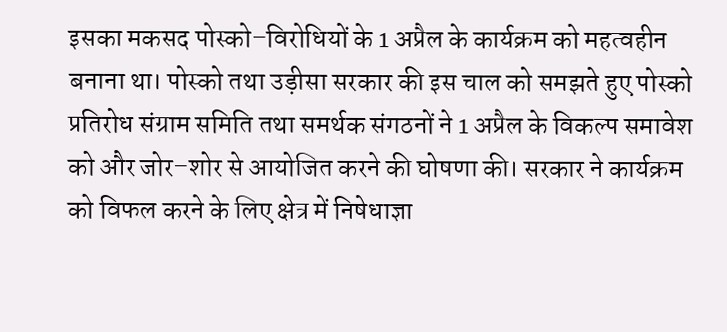इसका मकसद पोस्को–विरोधियों के 1 अप्रैल के कार्यक्रम को महत्वहीन बनाना था। पोस्को तथा उड़ीसा सरकार की इस चाल को समझते हुए पोस्को प्रतिरोध संग्राम समिति तथा समर्थक संगठनों ने 1 अप्रैल के विकल्प समावेश को और जोर–शोर से आयोजित करने की घोषणा की। सरकार ने कार्यक्रम को विफल करने के लिए क्षेत्र में निषेधाज्ञा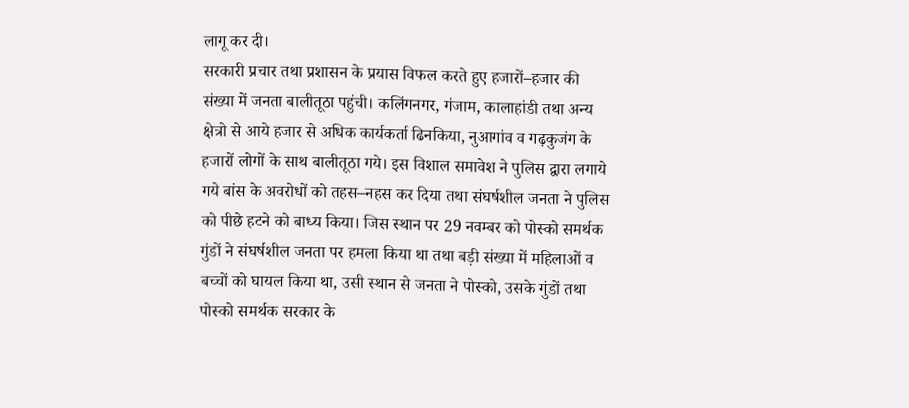लागू कर दी।
सरकारी प्रचार तथा प्रशासन के प्रयास विफल करते हुए हजारों–हजार की संख्या में जनता बालीतूठा पहुंची। कलिंगनगर, गंजाम, कालाहांडी तथा अन्य क्षेत्रो से आये हजार से अधिक कार्यकर्ता ढिनकिया, नुआगांव व गढ़कुजंग के हजारों लोगों के साथ बालीतूठा गये। इस विशाल समावेश ने पुलिस द्वारा लगाये गये बांस के अवरोधों को तहस–नहस कर दिया तथा संघर्षशील जनता ने पुलिस को पीछे हटने को बाध्य किया। जिस स्थान पर 29 नवम्बर को पोस्को समर्थक गुंडों ने संघर्षशील जनता पर हमला किया था तथा बड़ी संख्या में महिलाओं व बच्चों को घायल किया था, उसी स्थान से जनता ने पोस्को, उसके गुंडों तथा पोस्को समर्थक सरकार के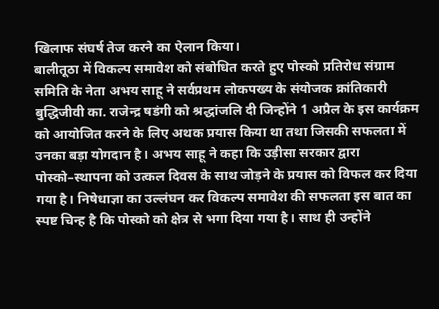खिलाफ संघर्ष तेज करने का ऐलान किया।
बालीतूठा में विकल्प समावेश को संबोधित करते हुए पोस्को प्रतिरोध संग्राम समिति के नेता अभय साहू ने सर्वप्रथम लोकपख्य के संयोजक क्रांतिकारी बुद्धिजीवी का. राजेन्द्र षडंगी को श्रद्धांजलि दी जिन्होंने 1 अप्रैल के इस कार्यक्रम को आयोजित करने के लिए अथक प्रयास किया था तथा जिसकी सफलता में उनका बड़ा योगदान है। अभय साहू ने कहा कि उड़ीसा सरकार द्वारा पोस्को–स्थापना को उत्कल दिवस के साथ जोड़ने के प्रयास को विफल कर दिया गया है। निषेधाज्ञा का उल्लंघन कर विकल्प समावेश की सफलता इस बात का स्पष्ट चिन्ह है कि पोस्को को क्षेत्र से भगा दिया गया है। साथ ही उन्होंने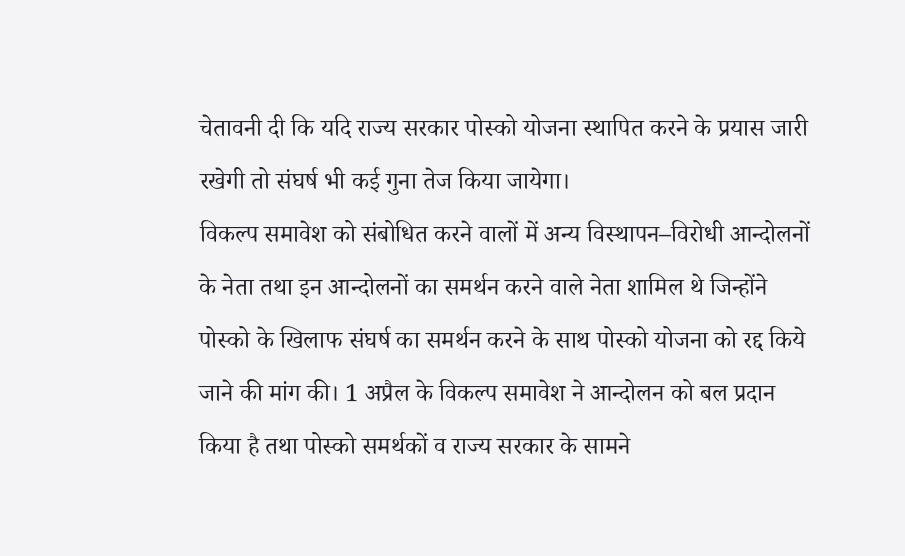चेतावनी दी कि यदि राज्य सरकार पोस्को योजना स्थापित करने के प्रयास जारी रखेगी तो संघर्ष भी कई गुना तेज किया जायेगा।
विकल्प समावेश को संबोधित करने वालों में अन्य विस्थापन–विरोधी आन्दोलनों के नेता तथा इन आन्दोलनों का समर्थन करने वाले नेता शामिल थे जिन्होंने पोस्को के खिलाफ संघर्ष का समर्थन करने के साथ पोस्को योजना को रद्द किये जाने की मांग की। 1 अप्रैल के विकल्प समावेश ने आन्दोलन को बल प्रदान किया है तथा पोस्को समर्थकों व राज्य सरकार के सामने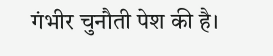गंभीर चुनौती पेश की है।